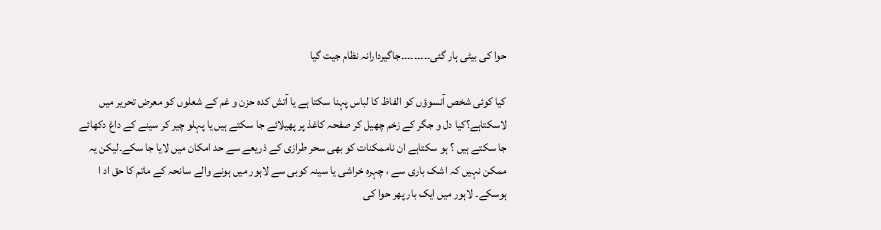حوا کی بیٹی ہار گئی۔۔۔۔۔۔۔۔۔جاگیردارانہ نظام جیت گیا

کیا کوئی شخص آنسوؤں کو الفاظ کا لباس پہنا سکتا ہے یا آتش کدہ حزن و غم کے شعلوں کو معرض تحریر میں لاسکتاہے؟کیا دل و جگر کے زخم چھیل کر صفحہ کاغذ پر پھیلائے جا سکتے ہیں یا پہلو چیر کر سینے کے داغ دکھائے جا سکتے ہیں ؟ ہو سکتاہے ان ناممکنات کو بھی سحر طرازی کے ذریعے سے حد امکان میں لایا جا سکے۔لیکن یہ ممکن نہیں کہ اشک باری سے ، چہرہ خراشی یا سینہ کوبی سے لاہور میں ہونے والے سانحہ کے ماتم کا حق اد ا ہوسکے۔ لاہور میں ایک بار پھر حوا کی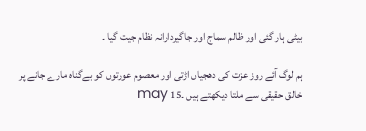بیٹی ہار گئی اور ظالم سماج اور جاگیردارانہ نظام جیت گیا ۔

ہم لوگ آئے روز عزت کی دھجیاں اڑتی اور معصوم عورتوں کو بےگناہ مارے جانے پر خالق حقیقی سے ملتا دیکھتے ہیں ۔15 may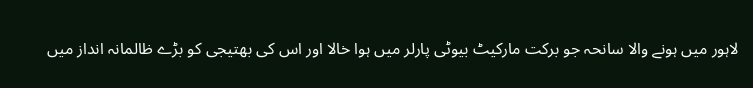لاہور میں ہونے والا سانحہ جو برکت مارکیٹ بیوٹی پارلر میں ہوا خالا اور اس کی بھتیجی کو بڑے ظالمانہ انداز میں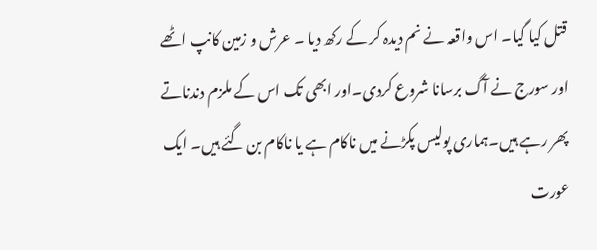قتل کیا گیا۔ اس واقعہ نے نم دیدہ کر کے رکھ دیا ۔ عرش و زمین کانپ اٹھے اور سورج نے آگ برسانا شروع کردی۔اور ابھی تک اس کے ملزم دندناتے پھر رہے ہیں۔ہماری پولیس پکڑنے میں ناکام ہے یا ناکام بن گئے ہیں۔ ایک عورت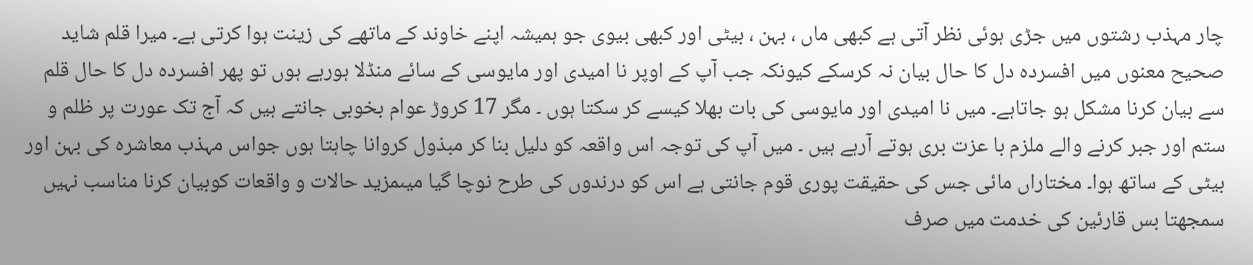چار مہذب رشتوں میں جڑی ہوئی نظر آتی ہے کبھی ماں ، بہن ، بیٹی اور کبھی بیوی جو ہمیشہ اپنے خاوند کے ماتھے کی زینت ہوا کرتی ہے۔ میرا قلم شاید صحیح معنوں میں افسردہ دل کا حال بیان نہ کرسکے کیونکہ جب آپ کے اوپر نا امیدی اور مایوسی کے سائے منڈلا ہورہے ہوں تو پھر افسردہ دل کا حال قلم سے بیان کرنا مشکل ہو جاتاہے۔ میں نا امیدی اور مایوسی کی بات بھلا کیسے کر سکتا ہوں ۔ مگر 17 کروڑ عوام بخوبی جانتے ہیں کہ آج تک عورت پر ظلم و ستم اور جبر کرنے والے ملزم با عزت بری ہوتے آرہے ہیں ۔ میں آپ کی توجہ اس واقعہ کو دلیل بنا کر مبذول کروانا چاہتا ہوں جواس مہذب معاشرہ کی بہن اور بیٹی کے ساتھ ہوا۔ مختاراں مائی جس کی حقیقت پوری قوم جانتی ہے اس کو درندوں کی طرح نوچا گیا میںمزید حالات و واقعات کوبیان کرنا مناسب نہیں سمجھتا بس قارئین کی خدمت میں صرف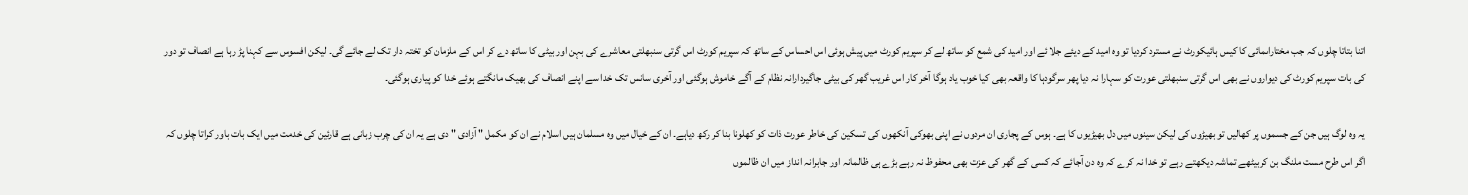اتنا بتاتا چلوں کہ جب مختاراںمائی کا کیس ہائیکورٹ نے مسترد کردیا تو وہ امید کے دیئے جلا ئے اور امید کی شمع کو ساتھ لے کر سپریم کورٹ میں پیش ہوئی اس احساس کے ساتھ کہ سپریم کورٹ اس گرتی سنبھلتی معاشرے کی بہن اور بیٹی کا ساتھ دے کر اس کے ملزمان کو تختہ دار تک لے جائے گی۔ لیکن افسوس سے کہنا پڑ رہا ہے انصاف تو دور کی بات سپریم کورٹ کی دیواروں نے بھی اس گرتی سنبھلتی عورت کو سہارا نہ دیا پھر سرگودہا کا واقعہ بھی کیا خوب یاد ہوگا آخر کار اس غریب گھر کی بیٹی جاگیردارانہ نظام کے آگے خاموش ہوگئی اور آخری سانس تک خدا سے اپنے انصاف کی بھیک مانگتے ہوئے خدا کو پیاری ہوگئی۔

یہ وہ لوگ ہیں جن کے جسموں پر کھالیں تو بھیڑوں کی لیکن سینوں میں دل بھیڑیوں کا ہے۔ ہوس کے پجاری ان مردوں نے اپنی بھوکی آنکھوں کی تسکین کی خاطر عورت ذات کو کھلونا بنا کر رکھ دیاہے۔ ان کے خیال میں وہ مسلمان ہیں اسلام نے ان کو مکمل " آزادی " دی ہے یہ ان کی چرب زبانی ہے قارئین کی خدمت میں ایک بات باور کراتا چلوں کہ اگر اس طرح مست ملنگ بن کربیٹھے تماشہ دیکھتے رہے تو خدا نہ کرے کہ وہ دن آجائے کہ کسی کے گھر کی عزت بھی محفوظ نہ رہے بڑے ہی ظالمانہ اور جابرانہ انداز میں ان ظالموں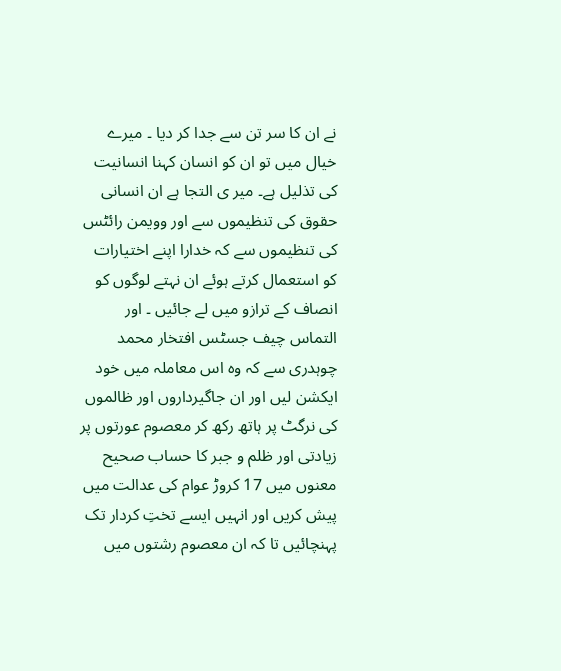نے ان کا سر تن سے جدا کر دیا ۔ میرے خیال میں تو ان کو انسان کہنا انسانیت کی تذلیل ہے۔ میر ی التجا ہے ان انسانی حقوق کی تنظیموں سے اور وویمن رائٹس کی تنظیموں سے کہ خدارا اپنے اختیارات کو استعمال کرتے ہوئے ان نہتے لوگوں کو انصاف کے ترازو میں لے جائیں ۔ اور التماس چیف جسٹس افتخار محمد چوہدری سے کہ وہ اس معاملہ میں خود ایکشن لیں اور ان جاگیرداروں اور ظالموں کی نرگٹ پر ہاتھ رکھ کر معصوم عورتوں پر زیادتی اور ظلم و جبر کا حساب صحیح معنوں میں 17 کروڑ عوام کی عدالت میں پیش کریں اور انہیں ایسے تختِ کردار تک پہنچائیں تا کہ ان معصوم رشتوں میں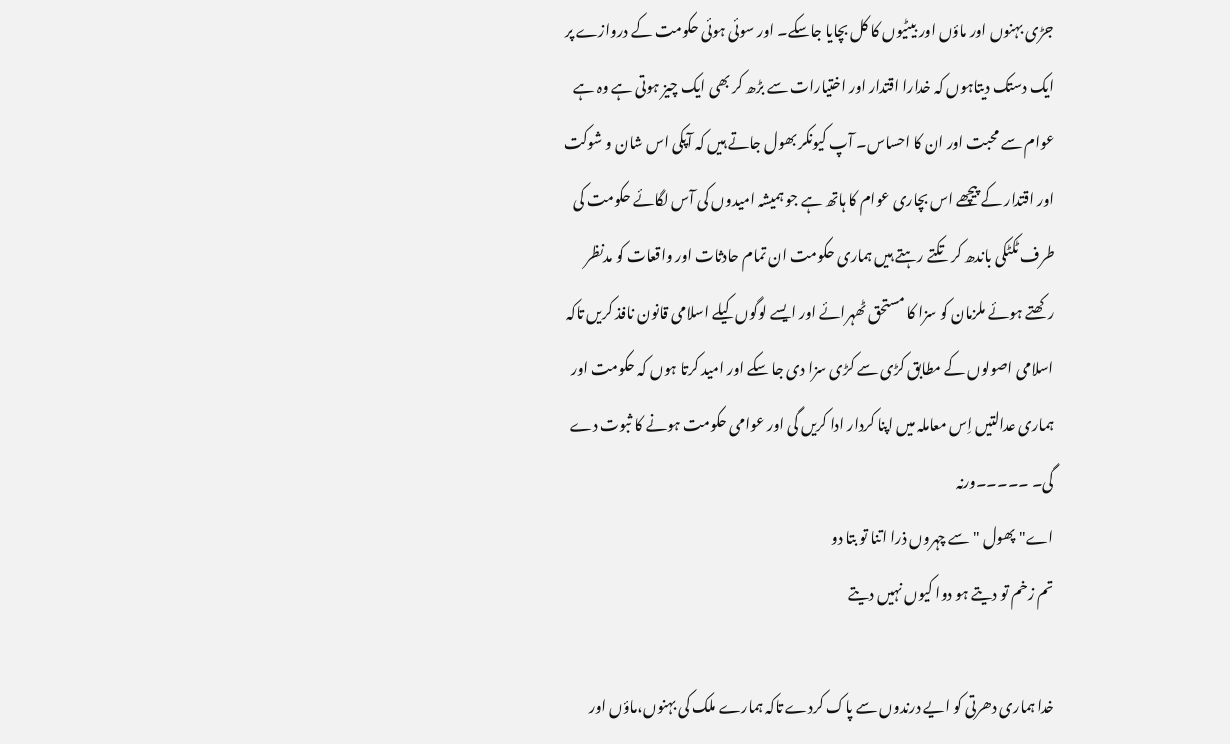جڑی بہنوں اور ماؤں اور بیٹیوں کا کل بچایا جاسکے۔ اور سوئی ہوئی حکومت کے دروازے پر ایک دستک دیتاہوں کہ خدارا اقتدار اور اختیارات سے بڑھ کر بھی ایک چیز ہوتی ہے وہ ہے عوام سے محبت اور ان کا احساس۔ آپ کیونکر بھول جاتے ہیں کہ آپکی اس شان و شوکت اور اقتدار کے پیچھے اس بچاری عوام کا ہاتھ ہے جو ہمیشہ امیدوں کی آس لگائے حکومت کی طرف ٹکٹکی باندھ کر تکتے رہتے ہیں ہماری حکومت ان تمام حادثات اور واقعات کو مدنظر رکھتے ہوئے ملزمان کو سزا کا مستحق ٹھہرائے اور ایسے لوگوں کیلے اسلامی قانون نافذ کریں تاکہ اسلامی اصولوں کے مطابق کڑی سے کڑی سزا دی جا سکے اور امید کرتا ہوں کہ حکومت اور ہماری عدالتیں اِس معاملہ میں اپنا کردار ادا کریں گی اور عوامی حکومت ہونے کا ثبوت دے گی۔ ۔۔۔۔۔ورنہ
اے" پھول "سے چہروں ذرا اتنا تو بتا دو
تم زخم تو دیتے ہو دوا کیوں نہیں دیتے

خدا ہماری دھرتی کو ایے درندوں سے پاک کردے تاکہ ہمارے ملک کی بہنوں،ماؤں اور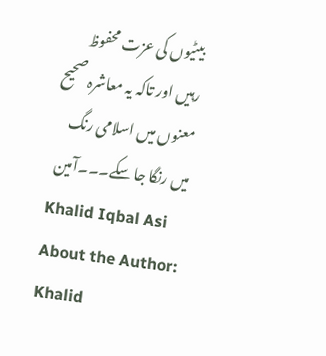بیٹیوں کی عزت محفوظ رہیں اور تاکہ یہ معاشرہ صحیح معنوں میں اسلامی رنگ میں رنگا جا سکے۔۔۔آمین
Khalid Iqbal Asi
About the Author: Khalid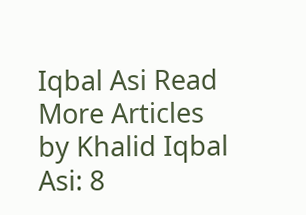Iqbal Asi Read More Articles by Khalid Iqbal Asi: 8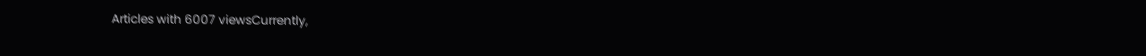Articles with 6007 viewsCurrently,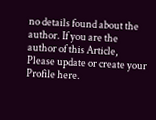no details found about the author. If you are the author of this Article, Please update or create your Profile here.